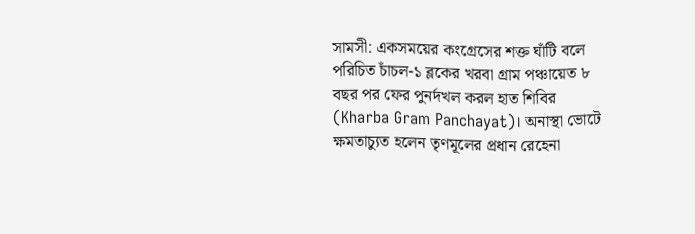সামসী: একসময়ের কংগ্রেসের শক্ত ঘাঁটি বলে পরিচিত চাঁচল-১ ব্লকের খরবা গ্রাম পঞ্চায়েত ৮ বছর পর ফের পুনর্দখল করল হাত শিবির (Kharba Gram Panchayat)। অনাস্থা ভোটে ক্ষমতাচ্যুত হলেন তৃণমূলের প্রধান রেহেনা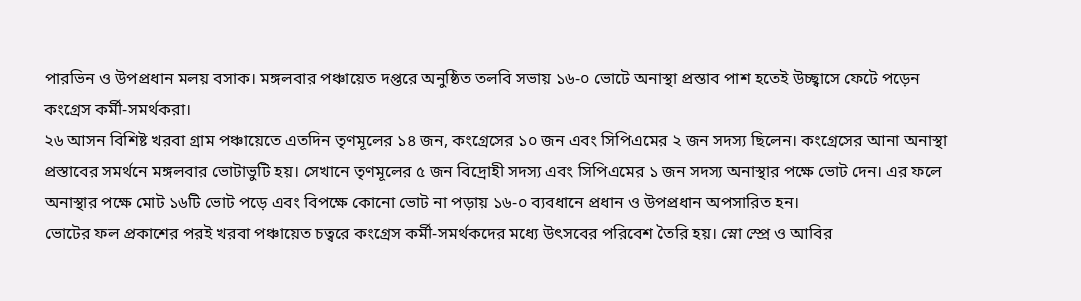পারভিন ও উপপ্রধান মলয় বসাক। মঙ্গলবার পঞ্চায়েত দপ্তরে অনুষ্ঠিত তলবি সভায় ১৬-০ ভোটে অনাস্থা প্রস্তাব পাশ হতেই উচ্ছ্বাসে ফেটে পড়েন কংগ্রেস কর্মী-সমর্থকরা।
২৬ আসন বিশিষ্ট খরবা গ্রাম পঞ্চায়েতে এতদিন তৃণমূলের ১৪ জন, কংগ্রেসের ১০ জন এবং সিপিএমের ২ জন সদস্য ছিলেন। কংগ্রেসের আনা অনাস্থা প্রস্তাবের সমর্থনে মঙ্গলবার ভোটাভুটি হয়। সেখানে তৃণমূলের ৫ জন বিদ্রোহী সদস্য এবং সিপিএমের ১ জন সদস্য অনাস্থার পক্ষে ভোট দেন। এর ফলে অনাস্থার পক্ষে মোট ১৬টি ভোট পড়ে এবং বিপক্ষে কোনো ভোট না পড়ায় ১৬-০ ব্যবধানে প্রধান ও উপপ্রধান অপসারিত হন।
ভোটের ফল প্রকাশের পরই খরবা পঞ্চায়েত চত্বরে কংগ্রেস কর্মী-সমর্থকদের মধ্যে উৎসবের পরিবেশ তৈরি হয়। স্নো স্প্রে ও আবির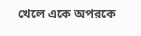খেলে একে অপরকে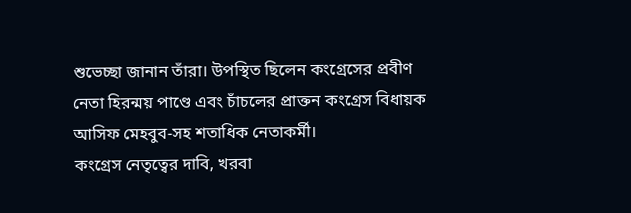শুভেচ্ছা জানান তাঁরা। উপস্থিত ছিলেন কংগ্রেসের প্রবীণ নেতা হিরন্ময় পাণ্ডে এবং চাঁচলের প্রাক্তন কংগ্রেস বিধায়ক আসিফ মেহবুব-সহ শতাধিক নেতাকর্মী।
কংগ্রেস নেতৃত্বের দাবি, খরবা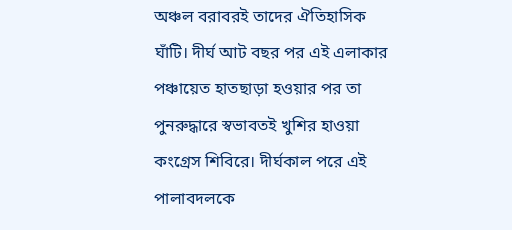অঞ্চল বরাবরই তাদের ঐতিহাসিক ঘাঁটি। দীর্ঘ আট বছর পর এই এলাকার পঞ্চায়েত হাতছাড়া হওয়ার পর তা পুনরুদ্ধারে স্বভাবতই খুশির হাওয়া কংগ্রেস শিবিরে। দীর্ঘকাল পরে এই পালাবদলকে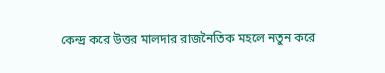কেন্দ্র করে উত্তর মালদার রাজনৈতিক মহলে নতুন করে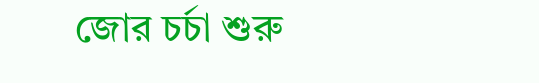জোর চর্চা শুরু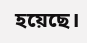হয়েছে।